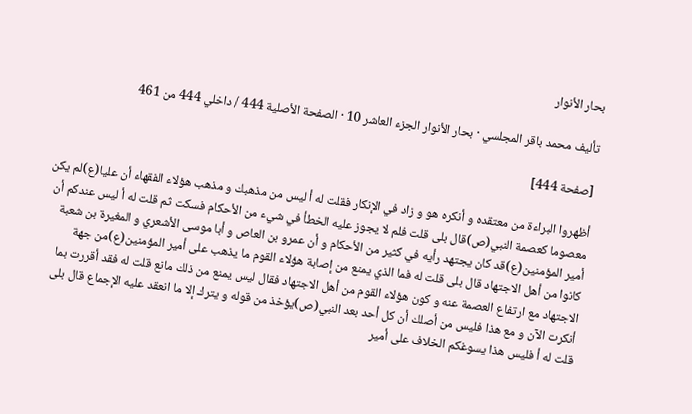بحار الأنوار

تأليف محمد باقر المجلسي · بحار الأنوار الجزء العاشر 10 · الصفحة الأصلية 444 / داخلي 444 من 461

[صفحة 444]

أظهروا البراءة من معتقده و أنكره هو و زاد في الإنكار فقلت له أ ليس من مذهبك و مذهب هؤلاء الفقهاء أن عليا(ع)لم يكن معصوما كعصمة النبي(ص)قال بلى قلت فلم لا يجوز عليه الخطأ في شيء من الأحكام فسكت ثم قلت له أ ليس عندكم أن أمير المؤمنين(ع)قد كان يجتهد رأيه في كثير من الأحكام و أن عمرو بن العاص و أبا موسى الأشعري و المغيرة بن شعبة كانوا من أهل الاجتهاد قال بلى قلت له فما الذي يمنع من إصابة هؤلاء القوم ما يذهب على أمير المؤمنين(ع)من جهة الاجتهاد مع ارتفاع العصمة عنه و كون هؤلاء القوم من أهل الاجتهاد فقال ليس يمنع من ذلك مانع قلت له فقد أقررت بما أنكرت الآن و مع هذا فليس من أصلك أن كل أحد بعد النبي(ص)يؤخذ من قوله و يترك إلا ما انعقد عليه الإجماع قال بلى قلت له أ فليس هذا يسوغكم الخلاف على أمير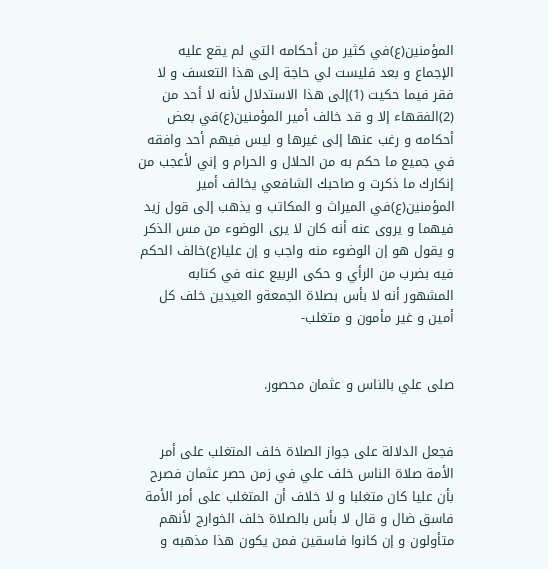المؤمنين(ع)في كثير من أحكامه التي لم يقع عليه الإجماع و بعد فليست لي حاجة إلى هذا التعسف و لا فقر فيما حكيت (1)إلى هذا الاستدلال لأنه لا أحد من (2)الفقهاء إلا و قد خالف أمير المؤمنين(ع)في بعض أحكامه و رغب عنها إلى غيرها و ليس فيهم أحد وافقه في جميع ما حكم به من الحلال و الحرام و إني لأعجب من إنكارك ما ذكرت و صاحبك الشافعي يخالف أمير المؤمنين(ع)في الميراث و المكاتب و يذهب إلى قول زيد فيهما و يروى عنه أنه كان لا يرى الوضوء من مس الذكر و يقول هو إن الوضوء منه واجب و إن عليا(ع)خالف الحكم فيه بضرب من الرأي و حكى الربيع عنه في كتابه المشهور أنه لا بأس بصلاة الجمعةو العيدين خلف كل أمين و غير مأمون و متغلب-


صلى علي بالناس و عثمان محصور.


فجعل الدلالة على جواز الصلاة خلف المتغلب على أمر الأمة صلاة الناس خلف علي في زمن حصر عثمان فصرح بأن عليا كان متغلبا و لا خلاف أن المتغلب على أمر الأمة فاسق ضال و قال لا بأس بالصلاة خلف الخوارج لأنهم متأولون و إن كانوا فاسقين فمن يكون هذا مذهبه و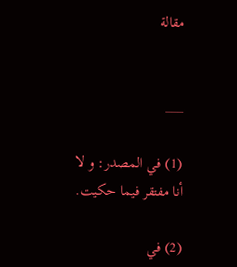مقالة


___

(1) في المصدر: و لا أنا مفتقر فيما حكيت.

(2) في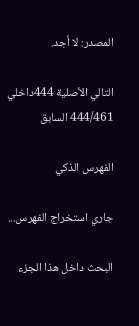المصدر: لا أجد.

التالي الأصلية 444داخلي 444/461 السابق

الفهرس الذكي

جاري استخراج الفهرس...

البحث داخل هذا الجزء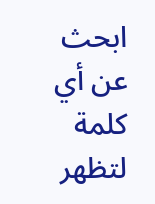ابحث عن أي كلمة لتظهر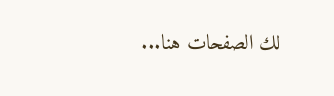لك الصفحات هنا...